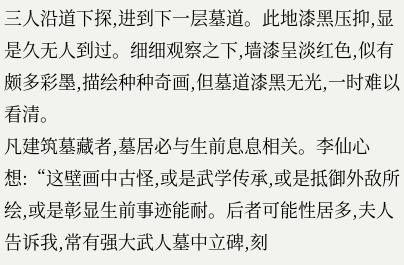三人沿道下探,进到下一层墓道。此地漆黑压抑,显是久无人到过。细细观察之下,墙漆呈淡红色,似有颇多彩墨,描绘种种奇画,但墓道漆黑无光,一时难以看清。
凡建筑墓藏者,墓居必与生前息息相关。李仙心想:“这壁画中古怪,或是武学传承,或是抵御外敌所绘,或是彰显生前事迹能耐。后者可能性居多,夫人告诉我,常有强大武人墓中立碑,刻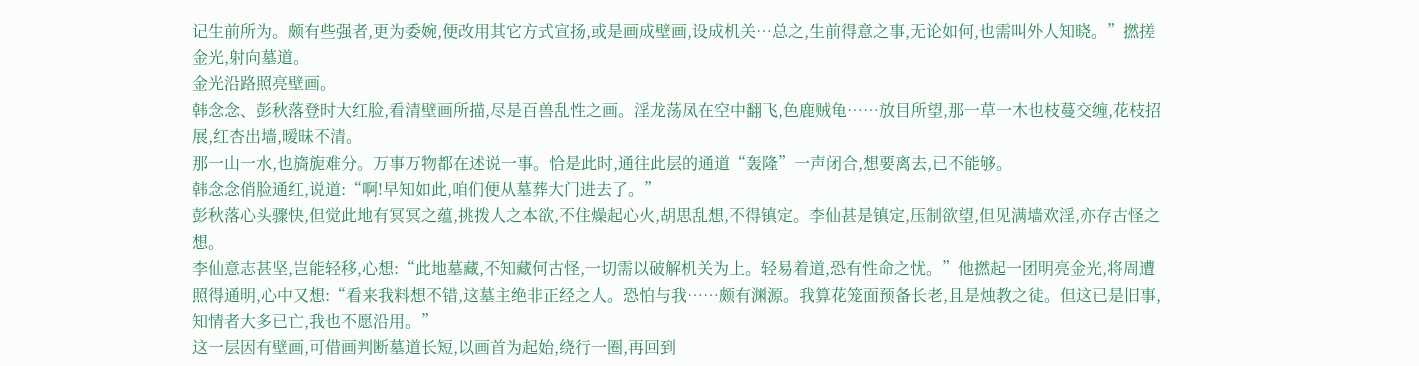记生前所为。颇有些强者,更为委婉,便改用其它方式宣扬,或是画成壁画,设成机关…总之,生前得意之事,无论如何,也需叫外人知晓。”撚搓金光,射向墓道。
金光沿路照亮壁画。
韩念念、彭秋落登时大红脸,看清壁画所描,尽是百兽乱性之画。淫龙荡凤在空中翻飞,色鹿贼龟……放目所望,那一草一木也枝蔓交缠,花枝招展,红杏出墙,暧昧不清。
那一山一水,也旖旎难分。万事万物都在述说一事。恰是此时,通往此层的通道“轰隆”一声闭合,想要离去,已不能够。
韩念念俏脸通红,说道:“啊!早知如此,咱们便从墓葬大门进去了。”
彭秋落心头骤快,但觉此地有冥冥之蕴,挑拨人之本欲,不住燥起心火,胡思乱想,不得镇定。李仙甚是镇定,压制欲望,但见满墙欢淫,亦存古怪之想。
李仙意志甚坚,岂能轻移,心想:“此地墓藏,不知藏何古怪,一切需以破解机关为上。轻易着道,恐有性命之忧。”他撚起一团明亮金光,将周遭照得通明,心中又想:“看来我料想不错,这墓主绝非正经之人。恐怕与我……颇有渊源。我算花笼面预备长老,且是烛教之徒。但这已是旧事,知情者大多已亡,我也不愿沿用。”
这一层因有壁画,可借画判断墓道长短,以画首为起始,绕行一圈,再回到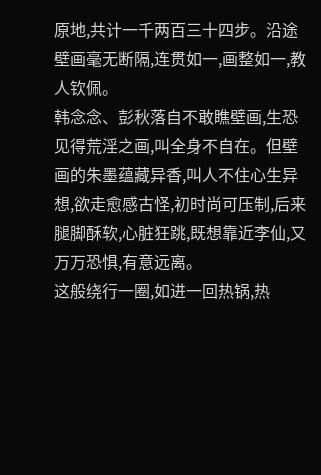原地,共计一千两百三十四步。沿途壁画毫无断隔,连贯如一,画整如一,教人钦佩。
韩念念、彭秋落自不敢瞧壁画,生恐见得荒淫之画,叫全身不自在。但壁画的朱墨蕴藏异香,叫人不住心生异想,欲走愈感古怪,初时尚可压制,后来腿脚酥软,心脏狂跳,既想靠近李仙,又万万恐惧,有意远离。
这般绕行一圈,如进一回热锅,热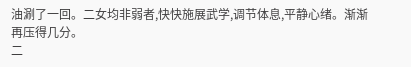油涮了一回。二女均非弱者,快快施展武学,调节体息,平静心绪。渐渐再压得几分。
二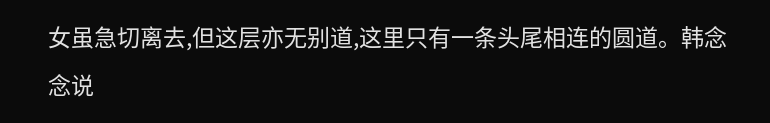女虽急切离去,但这层亦无别道,这里只有一条头尾相连的圆道。韩念念说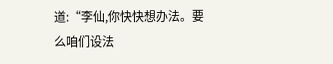道:“李仙,你快快想办法。要么咱们设法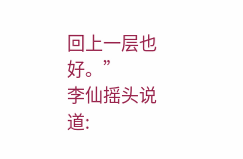回上一层也好。”
李仙摇头说道: